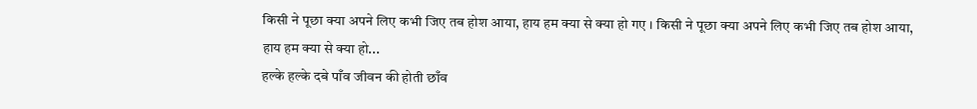किसी ने पूछा क्या अपने लिए कभी जिए तब होश आया, हाय हम क्या से क्या हो गए । किसी ने पूछा क्या अपने लिए कभी जिए तब होश आया, हाय हम क्या से क्या हो...
हल्के हल्के दबे पाँव जीवन की होती छाँव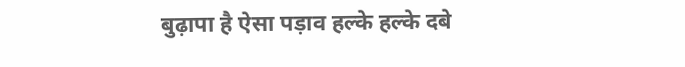बुढ़ापा है ऐसा पड़ाव हल्के हल्के दबे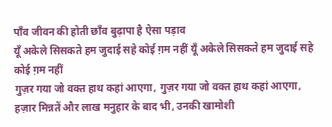पाँव जीवन की होती छाँव बुढ़ापा है ऐसा पड़ाव
यूँ अकेले सिसकते हम जुदाई सहे कोई ग़म नहीं यूँ अकेले सिसकते हम जुदाई सहे कोई ग़म नहीं
गुज़र गया जो वक्त हाथ कहां आएगा, गुज़र गया जो वक्त हाथ कहां आएगा,
हज़ार मिन्नतें और लाख मनुहार के बाद भी, उनकी खामोशी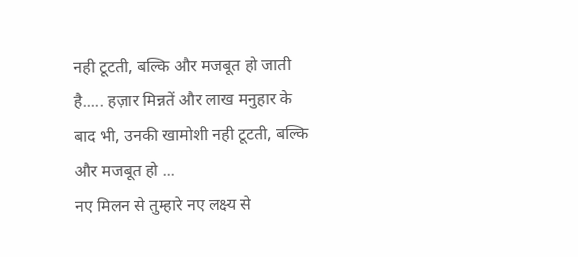नही टूटती, बल्कि और मजबूत हो जाती है..... हज़ार मिन्नतें और लाख मनुहार के बाद भी, उनकी खामोशी नही टूटती, बल्कि और मजबूत हो ...
नए मिलन से तुम्हारे नए लक्ष्य से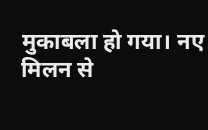मुकाबला हो गया। नए मिलन से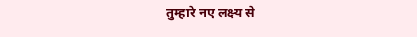तुम्हारे नए लक्ष्य से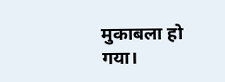मुकाबला हो गया।